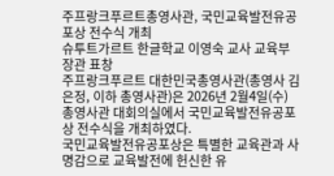주프랑크푸르트총영사관, 국민교육발전유공포상 전수식 개최
슈투트가르트 한글학교 이영숙 교사 교육부 장관 표창
주프랑크푸르트 대한민국총영사관(총영사 김은정, 이하 총영사관)은 2026년 2월4일(수) 총영사관 대회의실에서 국민교육발전유공포상 전수식을 개최하였다.
국민교육발전유공포상은 특별한 교육관과 사명감으로 교육발전에 헌신한 유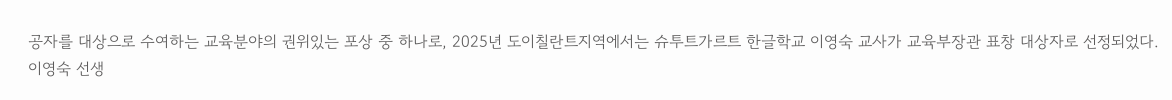공자를 대상으로 수여하는 교육분야의 권위있는 포상 중 하나로, 2025년 도이칠란트지역에서는 슈투트가르트 한글학교 이영숙 교사가 교육부장관 표창 대상자로 선정되었다.
이영숙 선생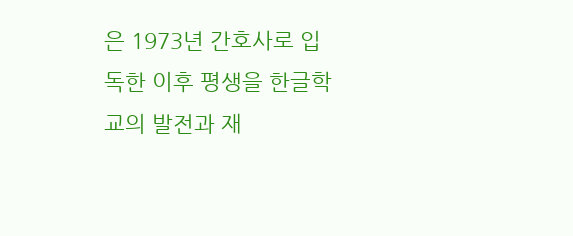은 1973년 간호사로 입독한 이후 평생을 한글학교의 발전과 재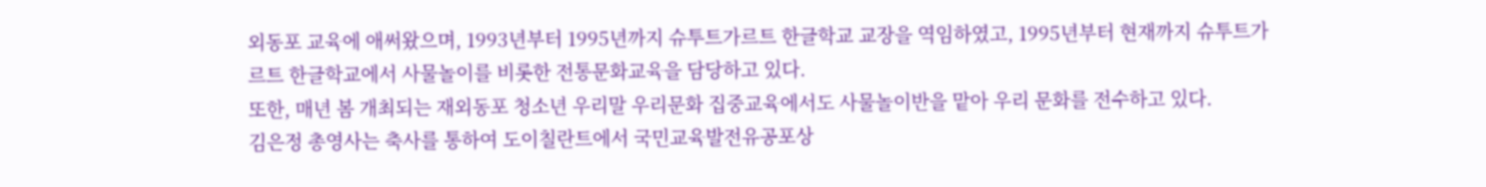외동포 교육에 애써왔으며, 1993년부터 1995년까지 슈투트가르트 한글학교 교장을 역임하였고, 1995년부터 현재까지 슈투트가르트 한글학교에서 사물놀이를 비롯한 전통문화교육을 담당하고 있다.
또한, 매년 봄 개최되는 재외동포 청소년 우리말 우리문화 집중교육에서도 사물놀이반을 맡아 우리 문화를 전수하고 있다.
김은정 총영사는 축사를 통하여 도이칠란트에서 국민교육발전유공포상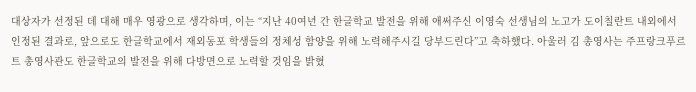대상자가 선정된 데 대해 매우 영광으로 생각하며, 이는 “지난 40여년 간 한글학교 발전을 위해 애써주신 이영숙 선생님의 노고가 도이칠란트 내외에서 인정된 결과로, 앞으로도 한글학교에서 재외동포 학생들의 정체성 함양을 위해 노력해주시길 당부드린다”고 축하했다. 아울러 김 총영사는 주프랑크푸르트 총영사관도 한글학교의 발전을 위해 다방면으로 노력할 것임을 밝혔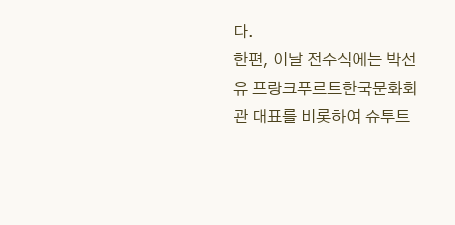다.
한편, 이날 전수식에는 박선유 프랑크푸르트한국문화회관 대표를 비롯하여 슈투트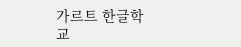가르트 한글학교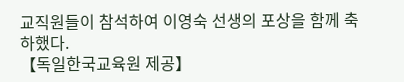교직원들이 참석하여 이영숙 선생의 포상을 함께 축하했다.
【독일한국교육원 제공】